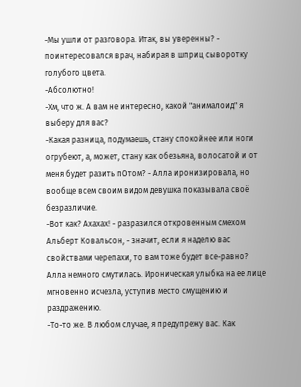-Мы ушли от разговора. Итак, вы уверенны? - поинтересовался врач, набирая в шприц сыворотку голубого цвета.
-Абсолютно!
-Хм, что ж. А вам не интересно, какой "анималоид" я выберу для вас?
-Какая разница, подумаешь, стану спокойнее или ноги огрубеют, а, может, стану как обезьяна, волосатой и от меня будет разить пОтом? - Алла иронизировала, но вообще всем своим видом девушка показывала своё безразличие.
-Вот как? Ахахах! - разразился откровенным смехом Альберт Ковальсон, - значит, если я наделю вас свойствами черепахи, то вам тоже будет все-равно?
Алла немного смутилась. Ироническая улыбка на ее лице мгновенно исчезла, уступив место смущению и раздражению.
-То-то же. В любом случае, я предупрежу вас. Как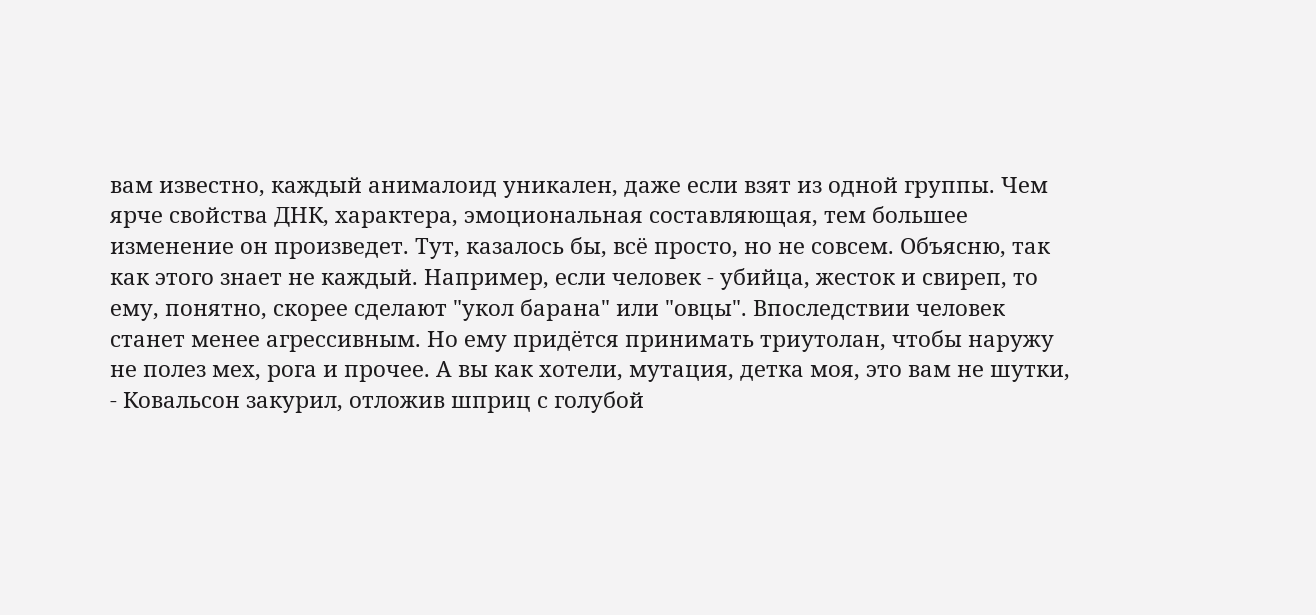вам известно, каждый анималоид уникален, даже если взят из одной группы. Чем ярче свойства ДНК, характера, эмоциональная составляющая, тем большее изменение он произведет. Тут, казалось бы, всё просто, но не совсем. Объясню, так как этого знает не каждый. Например, если человек - убийца, жесток и свиреп, то ему, понятно, скорее сделают "укол барана" или "овцы". Впоследствии человек станет менее агрессивным. Но ему придётся принимать триутолан, чтобы наружу не полез мех, рога и прочее. А вы как хотели, мутация, детка моя, это вам не шутки, - Ковальсон закурил, отложив шприц с голубой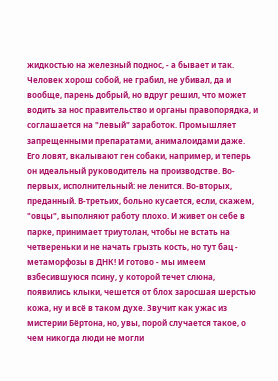жидкостью на железный поднос, - а бывает и так. Человек хорош собой, не грабил, не убивал, да и вообще, парень добрый, но вдруг решил, что может водить за нос правительство и органы правопорядка, и соглашается на "левый" заработок. Промышляет запрещенными препаратами, анималоидами даже. Его ловят, вкалывают ген собаки, например, и теперь он идеальный руководитель на производстве. Во-первых, исполнительный: не ленится. Во-вторых, преданный. В-третьих, больно кусается, если, скажем, "овцы", выполняют работу плохо. И живет он себе в парке, принимает триутолан, чтобы не встать на четвереньки и не начать грызть кость, но тут бац - метаморфозы в ДНК! И готово - мы имеем взбесившуюся псину, у которой течет слюна, появились клыки, чешется от блох заросшая шерстью кожа, ну и всё в таком духе. Звучит как ужас из мистерии Бёртона, но, увы, порой случается такое, о чем никогда люди не могли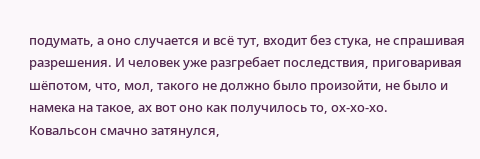подумать, а оно случается и всё тут, входит без стука, не спрашивая разрешения. И человек уже разгребает последствия, приговаривая шёпотом, что, мол, такого не должно было произойти, не было и намека на такое, ах вот оно как получилось то, ох-хо-хо.
Ковальсон смачно затянулся,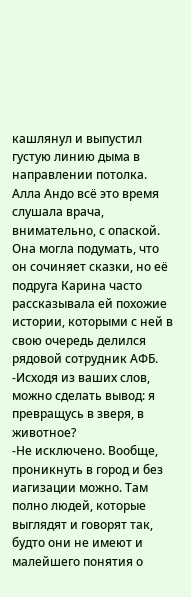кашлянул и выпустил густую линию дыма в направлении потолка. Алла Андо всё это время слушала врача, внимательно, с опаской. Она могла подумать, что он сочиняет сказки, но её подруга Карина часто рассказывала ей похожие истории, которыми с ней в свою очередь делился рядовой сотрудник АФБ.
-Исходя из ваших слов, можно сделать вывод: я превращусь в зверя, в животное?
-Не исключено. Вообще, проникнуть в город и без иагизации можно. Там полно людей, которые выглядят и говорят так, будто они не имеют и малейшего понятия о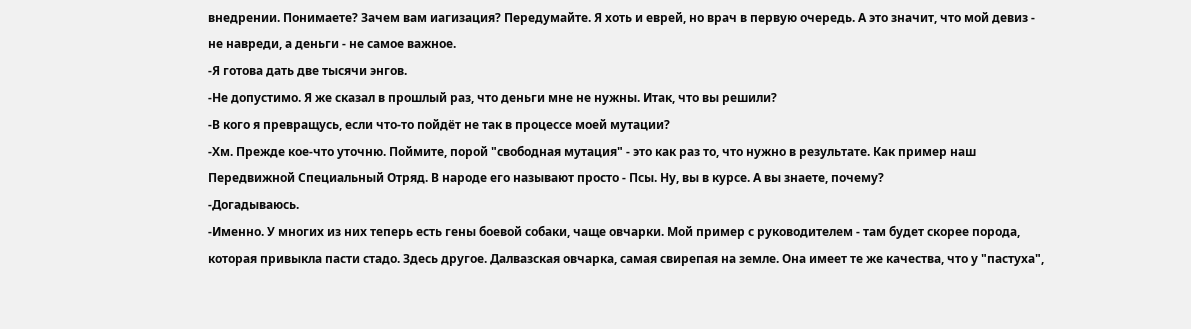внедрении. Понимаете? Зачем вам иагизация? Передумайте. Я хоть и еврей, но врач в первую очередь. А это значит, что мой девиз - не навреди, а деньги - не самое важное.
-Я готова дать две тысячи энгов.
-Не допустимо. Я же сказал в прошлый раз, что деньги мне не нужны. Итак, что вы решили?
-В кого я превращусь, если что-то пойдёт не так в процессе моей мутации?
-Хм. Прежде кое-что уточню. Поймите, порой "свободная мутация" - это как раз то, что нужно в результате. Как пример наш Передвижной Специальный Отряд. В народе его называют просто - Псы. Ну, вы в курсе. А вы знаете, почему?
-Догадываюсь.
-Именно. У многих из них теперь есть гены боевой собаки, чаще овчарки. Мой пример с руководителем - там будет скорее порода, которая привыкла пасти стадо. Здесь другое. Далвазская овчарка, самая свирепая на земле. Она имеет те же качества, что у "пастуха",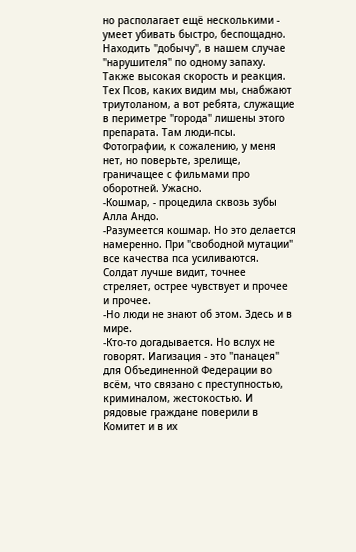но располагает ещё несколькими - умеет убивать быстро, беспощадно. Находить "добычу", в нашем случае "нарушителя" по одному запаху. Также высокая скорость и реакция. Тех Псов, каких видим мы, снабжают триутоланом, а вот ребята, служащие в периметре "города" лишены этого препарата. Там люди-псы. Фотографии, к сожалению, у меня нет, но поверьте, зрелище, граничащее с фильмами про оборотней. Ужасно.
-Кошмар, - процедила сквозь зубы Алла Андо.
-Разумеется кошмар. Но это делается намеренно. При "свободной мутации" все качества пса усиливаются. Солдат лучше видит, точнее стреляет, острее чувствует и прочее и прочее.
-Но люди не знают об этом. Здесь и в мире.
-Кто-то догадывается. Но вслух не говорят. Иагизация - это "панацея" для Объединенной Федерации во всём, что связано с преступностью, криминалом, жестокостью. И рядовые граждане поверили в Комитет и в их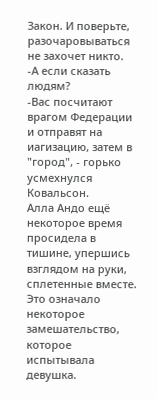Закон. И поверьте, разочаровываться не захочет никто.
-А если сказать людям?
-Вас посчитают врагом Федерации и отправят на иагизацию, затем в "город", - горько усмехнулся Ковальсон.
Алла Андо ещё некоторое время просидела в тишине, упершись взглядом на руки, сплетенные вместе. Это означало некоторое замешательство, которое испытывала девушка.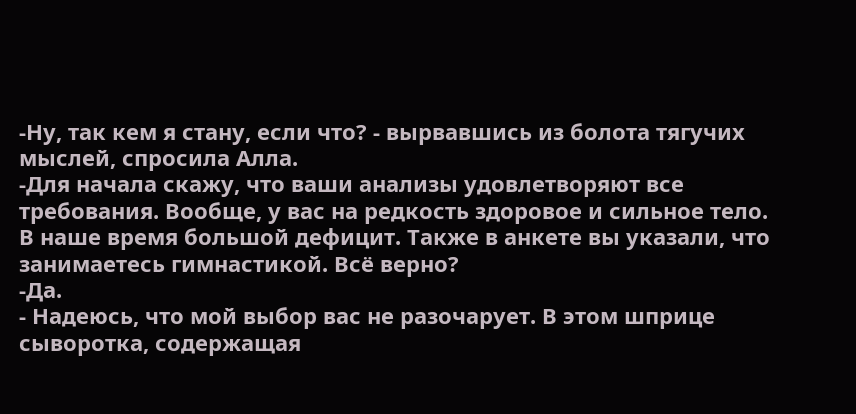-Ну, так кем я стану, если что? - вырвавшись из болота тягучих мыслей, спросила Алла.
-Для начала скажу, что ваши анализы удовлетворяют все требования. Вообще, у вас на редкость здоровое и сильное тело. В наше время большой дефицит. Также в анкете вы указали, что занимаетесь гимнастикой. Всё верно?
-Да.
- Надеюсь, что мой выбор вас не разочарует. В этом шприце сыворотка, содержащая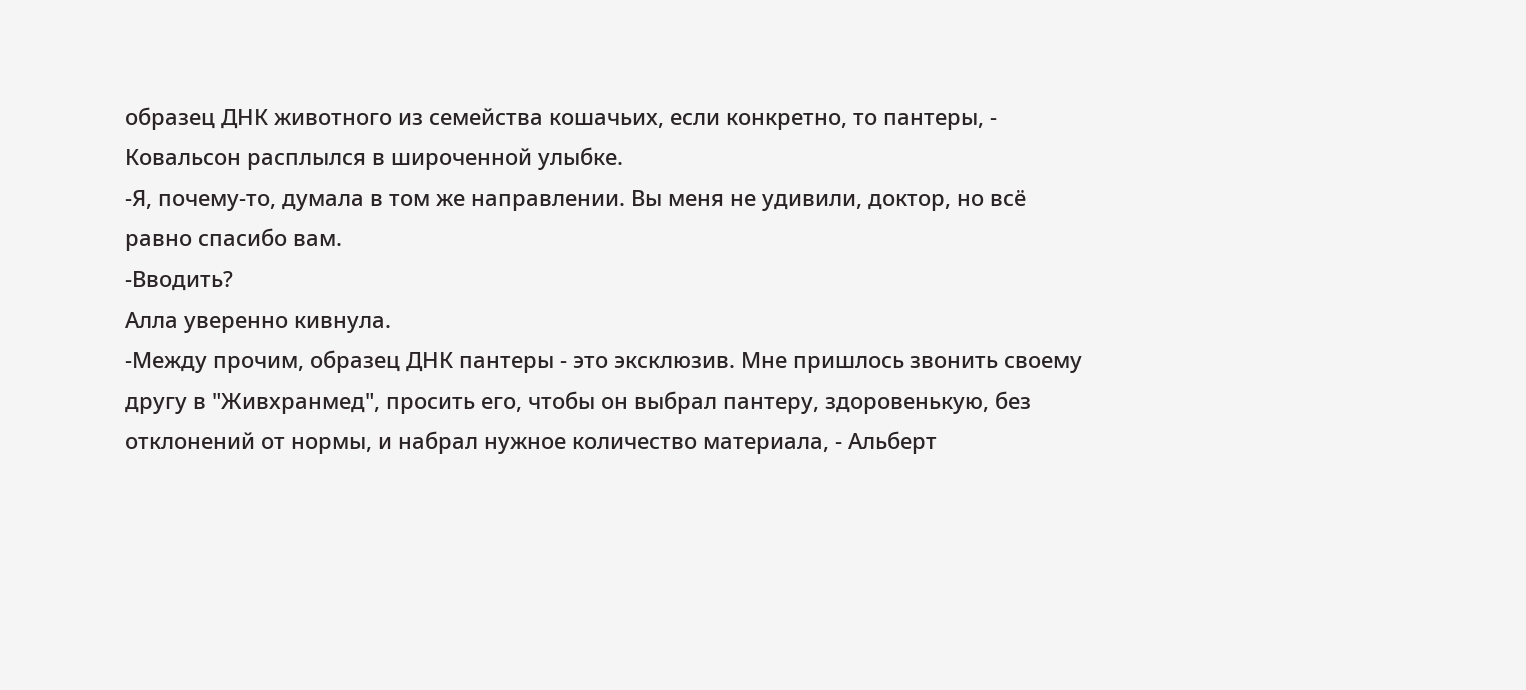образец ДНК животного из семейства кошачьих, если конкретно, то пантеры, - Ковальсон расплылся в широченной улыбке.
-Я, почему-то, думала в том же направлении. Вы меня не удивили, доктор, но всё равно спасибо вам.
-Вводить?
Алла уверенно кивнула.
-Между прочим, образец ДНК пантеры - это эксклюзив. Мне пришлось звонить своему другу в "Живхранмед", просить его, чтобы он выбрал пантеру, здоровенькую, без отклонений от нормы, и набрал нужное количество материала, - Альберт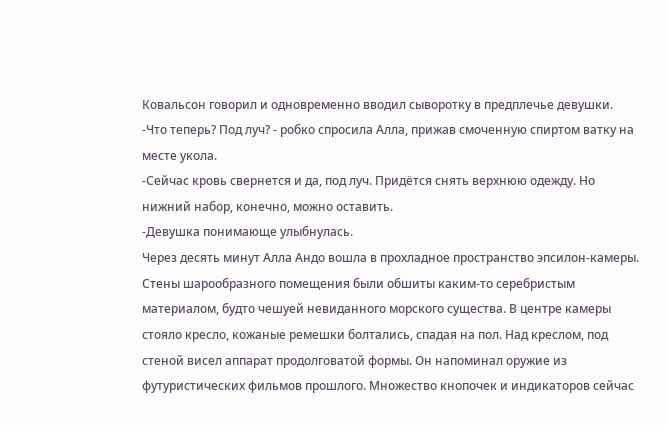Ковальсон говорил и одновременно вводил сыворотку в предплечье девушки.
-Что теперь? Под луч? - робко спросила Алла, прижав смоченную спиртом ватку на месте укола.
-Сейчас кровь свернется и да, под луч. Придётся снять верхнюю одежду. Но нижний набор, конечно, можно оставить.
-Девушка понимающе улыбнулась.
Через десять минут Алла Андо вошла в прохладное пространство эпсилон-камеры. Стены шарообразного помещения были обшиты каким-то серебристым материалом, будто чешуей невиданного морского существа. В центре камеры стояло кресло, кожаные ремешки болтались, спадая на пол. Над креслом, под стеной висел аппарат продолговатой формы. Он напоминал оружие из футуристических фильмов прошлого. Множество кнопочек и индикаторов сейчас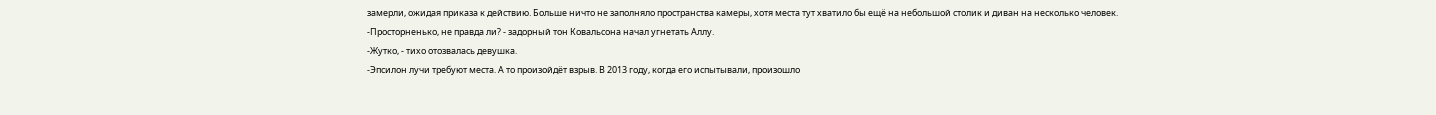замерли, ожидая приказа к действию. Больше ничто не заполняло пространства камеры, хотя места тут хватило бы ещё на небольшой столик и диван на несколько человек.
-Просторненько, не правда ли? - задорный тон Ковальсона начал угнетать Аллу.
-Жутко, - тихо отозвалась девушка.
-Эпсилон лучи требуют места. А то произойдёт взрыв. В 2013 году, когда его испытывали, произошло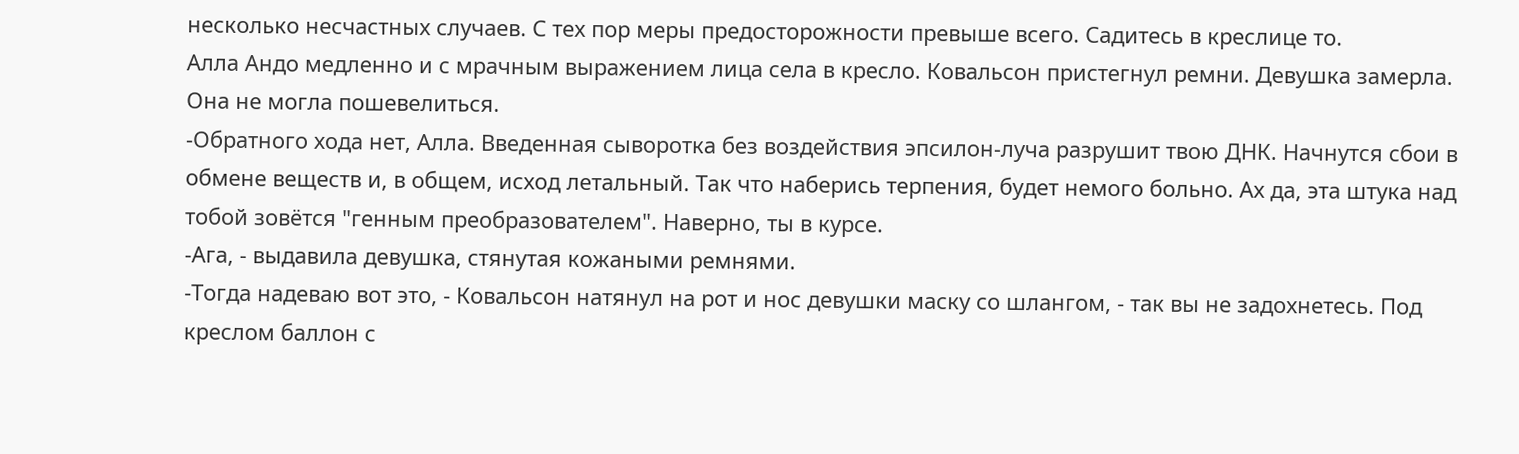несколько несчастных случаев. С тех пор меры предосторожности превыше всего. Садитесь в креслице то.
Алла Андо медленно и с мрачным выражением лица села в кресло. Ковальсон пристегнул ремни. Девушка замерла. Она не могла пошевелиться.
-Обратного хода нет, Алла. Введенная сыворотка без воздействия эпсилон-луча разрушит твою ДНК. Начнутся сбои в обмене веществ и, в общем, исход летальный. Так что наберись терпения, будет немого больно. Ах да, эта штука над тобой зовётся "генным преобразователем". Наверно, ты в курсе.
-Ага, - выдавила девушка, стянутая кожаными ремнями.
-Тогда надеваю вот это, - Ковальсон натянул на рот и нос девушки маску со шлангом, - так вы не задохнетесь. Под креслом баллон с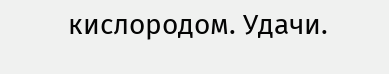кислородом. Удачи.